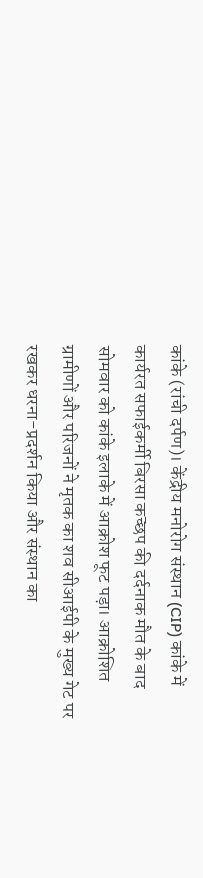कांके (रांची दर्पण)। केंद्रीय मनोरोग संस्थान (CIP) कांके में कार्यरत सफाईकर्मी बिरसा कच्छप की दर्दनाक मौत के बाद सोमवार को कांके इलाके में आक्रोश फूट पड़ा। आक्रोशित ग्रामीणों और परिजनों ने मृतक का शव सीआईपी के मुख्य गेट पर रखकर धरना-प्रदर्शन किया और संस्थान का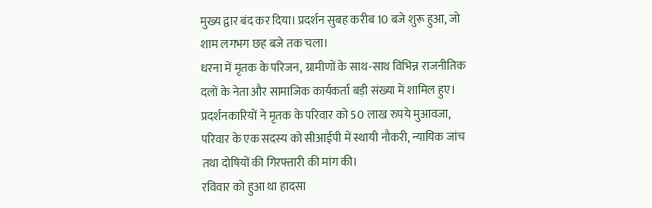मुख्य द्वार बंद कर दिया। प्रदर्शन सुबह करीब 10 बजे शुरू हुआ, जो शाम लगभग छह बजे तक चला।
धरना में मृतक के परिजन, ग्रामीणों के साथ-साथ विभिन्न राजनीतिक दलों के नेता और सामाजिक कार्यकर्ता बड़ी संख्या में शामिल हुए। प्रदर्शनकारियों ने मृतक के परिवार को 50 लाख रुपये मुआवजा, परिवार के एक सदस्य को सीआईपी में स्थायी नौकरी, न्यायिक जांच तथा दोषियों की गिरफ्तारी की मांग की।
रविवार को हुआ था हादसा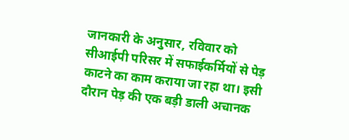जानकारी के अनुसार, रविवार को सीआईपी परिसर में सफाईकर्मियों से पेड़ काटने का काम कराया जा रहा था। इसी दौरान पेड़ की एक बड़ी डाली अचानक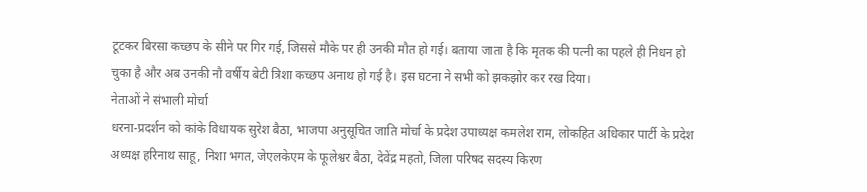टूटकर बिरसा कच्छप के सीने पर गिर गई, जिससे मौके पर ही उनकी मौत हो गई। बताया जाता है कि मृतक की पत्नी का पहले ही निधन हो चुका है और अब उनकी नौ वर्षीय बेटी त्रिशा कच्छप अनाथ हो गई है। इस घटना ने सभी को झकझोर कर रख दिया।
नेताओं ने संभाली मोर्चा
धरना-प्रदर्शन को कांके विधायक सुरेश बैठा, भाजपा अनुसूचित जाति मोर्चा के प्रदेश उपाध्यक्ष कमलेश राम, लोकहित अधिकार पार्टी के प्रदेश अध्यक्ष हरिनाथ साहू, निशा भगत, जेएलकेएम के फूलेश्वर बैठा, देवेंद्र महतो, जिला परिषद सदस्य किरण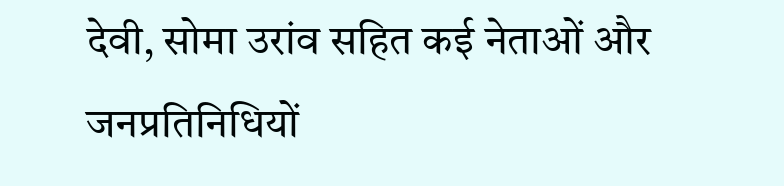देवी, सोमा उरांव सहित कई नेताओं और जनप्रतिनिधियों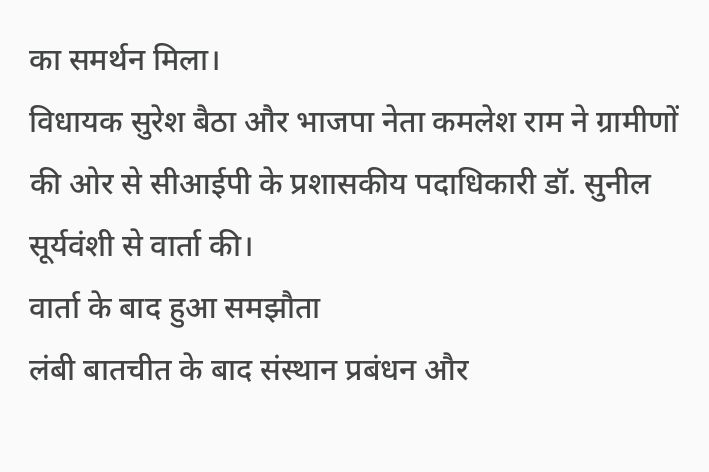का समर्थन मिला।
विधायक सुरेश बैठा और भाजपा नेता कमलेश राम ने ग्रामीणों की ओर से सीआईपी के प्रशासकीय पदाधिकारी डॉ. सुनील सूर्यवंशी से वार्ता की।
वार्ता के बाद हुआ समझौता
लंबी बातचीत के बाद संस्थान प्रबंधन और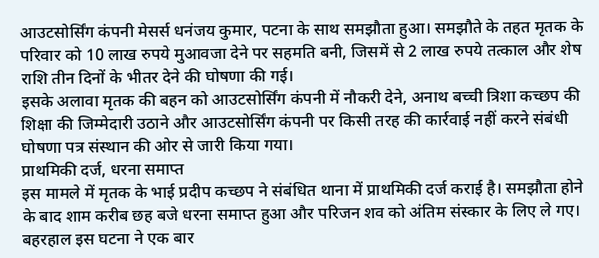आउटसोर्सिंग कंपनी मेसर्स धनंजय कुमार, पटना के साथ समझौता हुआ। समझौते के तहत मृतक के परिवार को 10 लाख रुपये मुआवजा देने पर सहमति बनी, जिसमें से 2 लाख रुपये तत्काल और शेष राशि तीन दिनों के भीतर देने की घोषणा की गई।
इसके अलावा मृतक की बहन को आउटसोर्सिंग कंपनी में नौकरी देने, अनाथ बच्ची त्रिशा कच्छप की शिक्षा की जिम्मेदारी उठाने और आउटसोर्सिंग कंपनी पर किसी तरह की कार्रवाई नहीं करने संबंधी घोषणा पत्र संस्थान की ओर से जारी किया गया।
प्राथमिकी दर्ज, धरना समाप्त
इस मामले में मृतक के भाई प्रदीप कच्छप ने संबंधित थाना में प्राथमिकी दर्ज कराई है। समझौता होने के बाद शाम करीब छह बजे धरना समाप्त हुआ और परिजन शव को अंतिम संस्कार के लिए ले गए।
बहरहाल इस घटना ने एक बार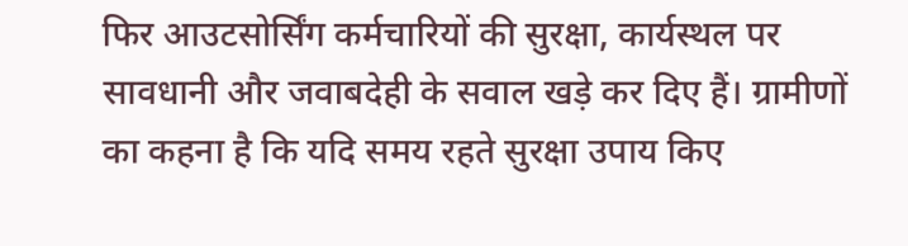फिर आउटसोर्सिंग कर्मचारियों की सुरक्षा, कार्यस्थल पर सावधानी और जवाबदेही के सवाल खड़े कर दिए हैं। ग्रामीणों का कहना है कि यदि समय रहते सुरक्षा उपाय किए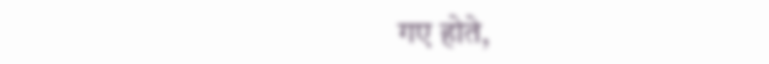गए होते,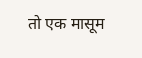तो एक मासूम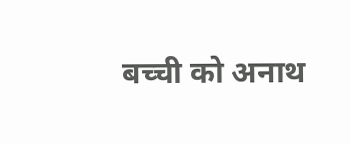बच्ची को अनाथ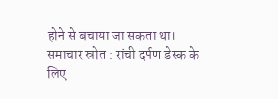होने से बचाया जा सकता था।
समाचार स्रोत : रांची दर्पण डेस्क के लिए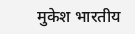मुकेश भारतीय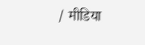/ मीडिया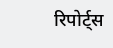रिपोर्ट्स